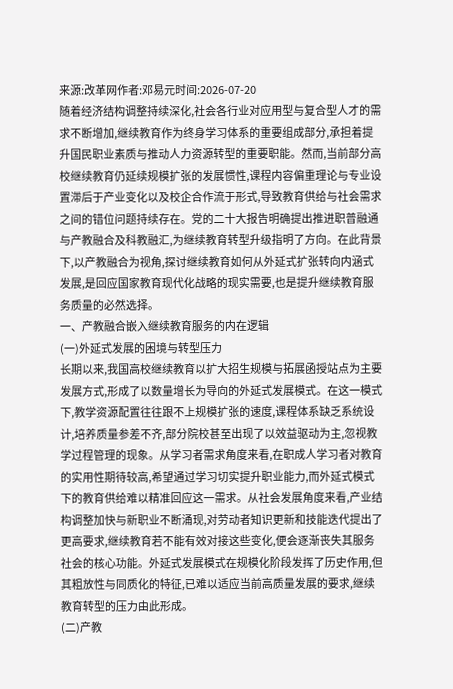来源:改革网作者:邓易元时间:2026-07-20
随着经济结构调整持续深化,社会各行业对应用型与复合型人才的需求不断增加,继续教育作为终身学习体系的重要组成部分,承担着提升国民职业素质与推动人力资源转型的重要职能。然而,当前部分高校继续教育仍延续规模扩张的发展惯性,课程内容偏重理论与专业设置滞后于产业变化以及校企合作流于形式,导致教育供给与社会需求之间的错位问题持续存在。党的二十大报告明确提出推进职普融通与产教融合及科教融汇,为继续教育转型升级指明了方向。在此背景下,以产教融合为视角,探讨继续教育如何从外延式扩张转向内涵式发展,是回应国家教育现代化战略的现实需要,也是提升继续教育服务质量的必然选择。
一、产教融合嵌入继续教育服务的内在逻辑
(一)外延式发展的困境与转型压力
长期以来,我国高校继续教育以扩大招生规模与拓展函授站点为主要发展方式,形成了以数量增长为导向的外延式发展模式。在这一模式下,教学资源配置往往跟不上规模扩张的速度,课程体系缺乏系统设计,培养质量参差不齐,部分院校甚至出现了以效益驱动为主,忽视教学过程管理的现象。从学习者需求角度来看,在职成人学习者对教育的实用性期待较高,希望通过学习切实提升职业能力,而外延式模式下的教育供给难以精准回应这一需求。从社会发展角度来看,产业结构调整加快与新职业不断涌现,对劳动者知识更新和技能迭代提出了更高要求,继续教育若不能有效对接这些变化,便会逐渐丧失其服务社会的核心功能。外延式发展模式在规模化阶段发挥了历史作用,但其粗放性与同质化的特征,已难以适应当前高质量发展的要求,继续教育转型的压力由此形成。
(二)产教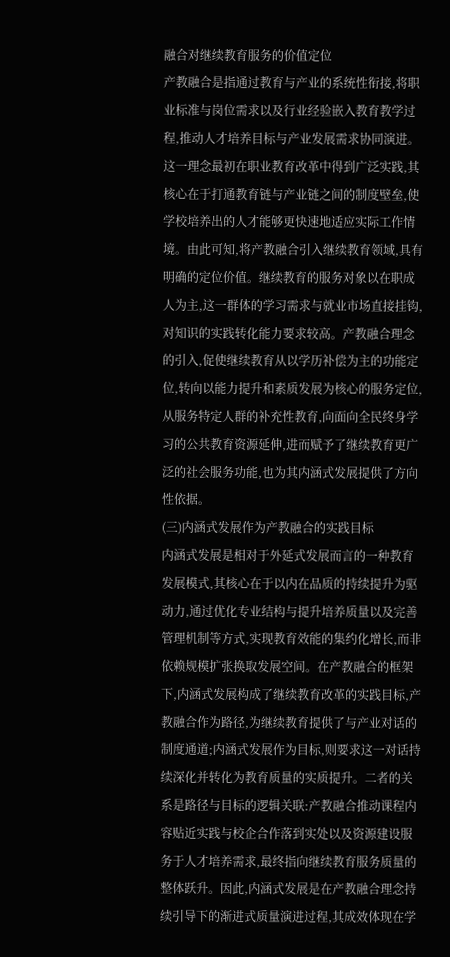融合对继续教育服务的价值定位
产教融合是指通过教育与产业的系统性衔接,将职业标准与岗位需求以及行业经验嵌入教育教学过程,推动人才培养目标与产业发展需求协同演进。这一理念最初在职业教育改革中得到广泛实践,其核心在于打通教育链与产业链之间的制度壁垒,使学校培养出的人才能够更快速地适应实际工作情境。由此可知,将产教融合引入继续教育领域,具有明确的定位价值。继续教育的服务对象以在职成人为主,这一群体的学习需求与就业市场直接挂钩,对知识的实践转化能力要求较高。产教融合理念的引入,促使继续教育从以学历补偿为主的功能定位,转向以能力提升和素质发展为核心的服务定位,从服务特定人群的补充性教育,向面向全民终身学习的公共教育资源延伸,进而赋予了继续教育更广泛的社会服务功能,也为其内涵式发展提供了方向性依据。
(三)内涵式发展作为产教融合的实践目标
内涵式发展是相对于外延式发展而言的一种教育发展模式,其核心在于以内在品质的持续提升为驱动力,通过优化专业结构与提升培养质量以及完善管理机制等方式,实现教育效能的集约化增长,而非依赖规模扩张换取发展空间。在产教融合的框架下,内涵式发展构成了继续教育改革的实践目标,产教融合作为路径,为继续教育提供了与产业对话的制度通道;内涵式发展作为目标,则要求这一对话持续深化并转化为教育质量的实质提升。二者的关系是路径与目标的逻辑关联:产教融合推动课程内容贴近实践与校企合作落到实处以及资源建设服务于人才培养需求,最终指向继续教育服务质量的整体跃升。因此,内涵式发展是在产教融合理念持续引导下的渐进式质量演进过程,其成效体现在学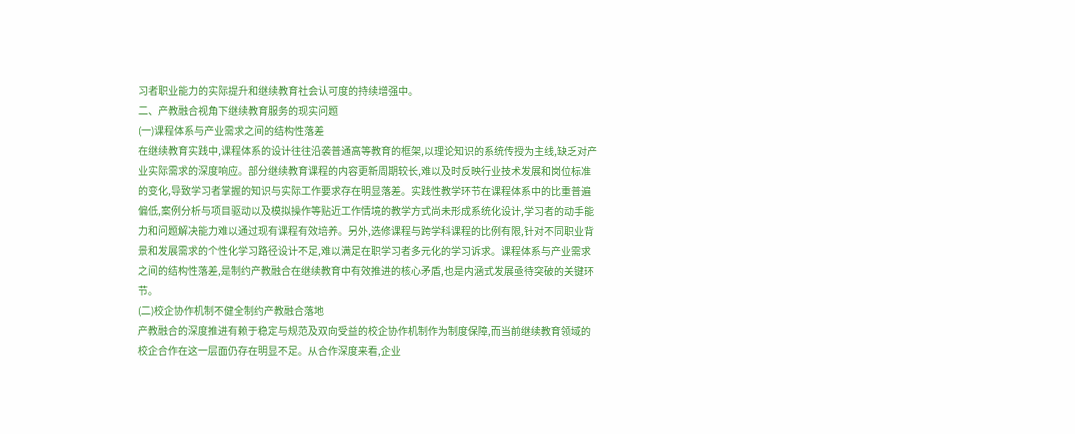习者职业能力的实际提升和继续教育社会认可度的持续增强中。
二、产教融合视角下继续教育服务的现实问题
(一)课程体系与产业需求之间的结构性落差
在继续教育实践中,课程体系的设计往往沿袭普通高等教育的框架,以理论知识的系统传授为主线,缺乏对产业实际需求的深度响应。部分继续教育课程的内容更新周期较长,难以及时反映行业技术发展和岗位标准的变化,导致学习者掌握的知识与实际工作要求存在明显落差。实践性教学环节在课程体系中的比重普遍偏低,案例分析与项目驱动以及模拟操作等贴近工作情境的教学方式尚未形成系统化设计,学习者的动手能力和问题解决能力难以通过现有课程有效培养。另外,选修课程与跨学科课程的比例有限,针对不同职业背景和发展需求的个性化学习路径设计不足,难以满足在职学习者多元化的学习诉求。课程体系与产业需求之间的结构性落差,是制约产教融合在继续教育中有效推进的核心矛盾,也是内涵式发展亟待突破的关键环节。
(二)校企协作机制不健全制约产教融合落地
产教融合的深度推进有赖于稳定与规范及双向受益的校企协作机制作为制度保障,而当前继续教育领域的校企合作在这一层面仍存在明显不足。从合作深度来看,企业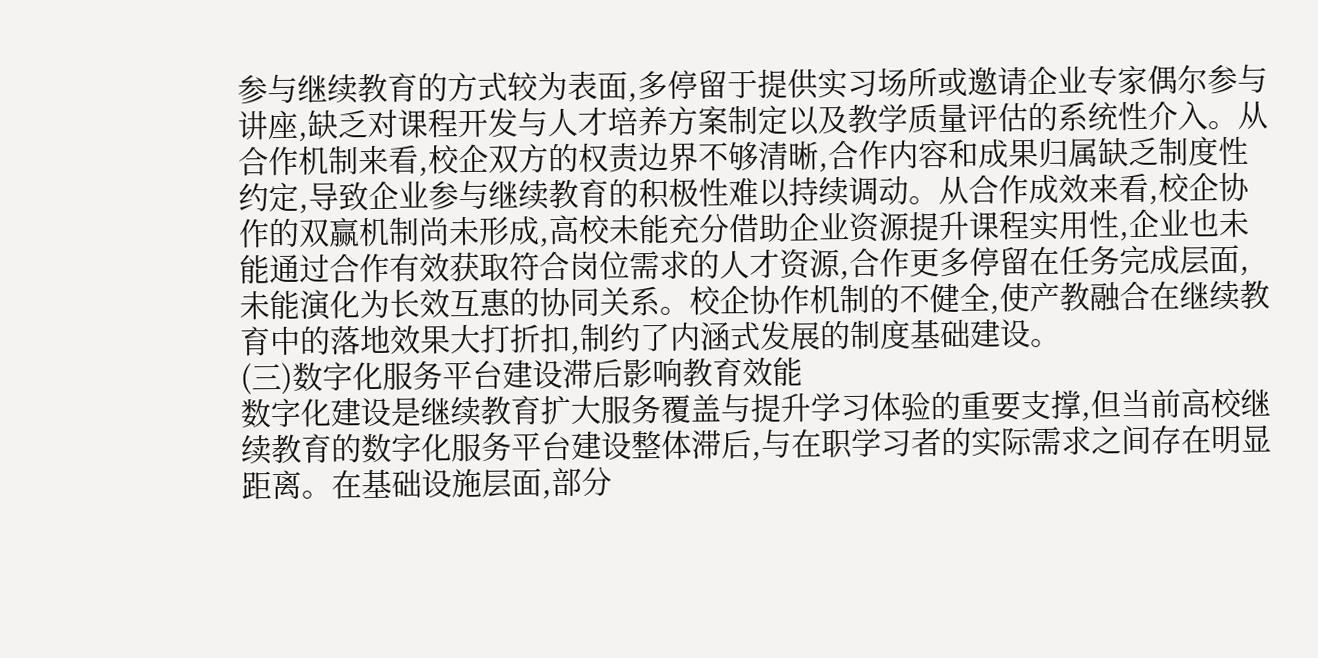参与继续教育的方式较为表面,多停留于提供实习场所或邀请企业专家偶尔参与讲座,缺乏对课程开发与人才培养方案制定以及教学质量评估的系统性介入。从合作机制来看,校企双方的权责边界不够清晰,合作内容和成果归属缺乏制度性约定,导致企业参与继续教育的积极性难以持续调动。从合作成效来看,校企协作的双赢机制尚未形成,高校未能充分借助企业资源提升课程实用性,企业也未能通过合作有效获取符合岗位需求的人才资源,合作更多停留在任务完成层面,未能演化为长效互惠的协同关系。校企协作机制的不健全,使产教融合在继续教育中的落地效果大打折扣,制约了内涵式发展的制度基础建设。
(三)数字化服务平台建设滞后影响教育效能
数字化建设是继续教育扩大服务覆盖与提升学习体验的重要支撑,但当前高校继续教育的数字化服务平台建设整体滞后,与在职学习者的实际需求之间存在明显距离。在基础设施层面,部分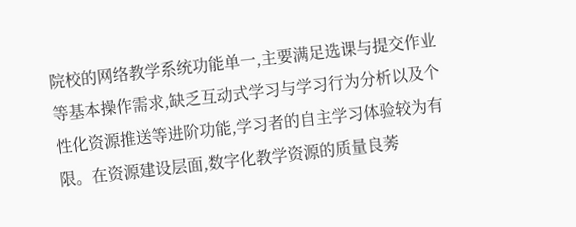院校的网络教学系统功能单一,主要满足选课与提交作业等基本操作需求,缺乏互动式学习与学习行为分析以及个性化资源推送等进阶功能,学习者的自主学习体验较为有限。在资源建设层面,数字化教学资源的质量良莠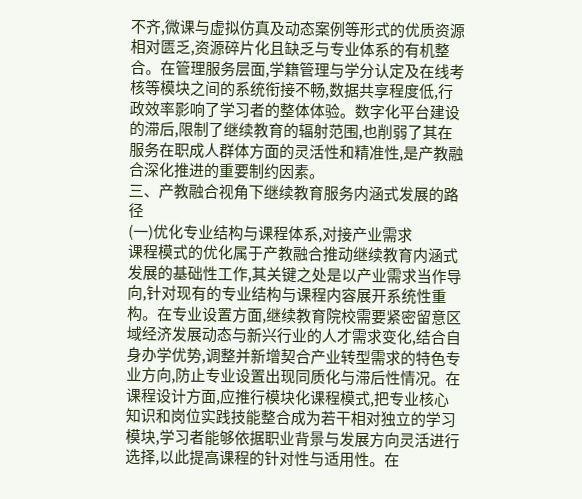不齐,微课与虚拟仿真及动态案例等形式的优质资源相对匮乏,资源碎片化且缺乏与专业体系的有机整合。在管理服务层面,学籍管理与学分认定及在线考核等模块之间的系统衔接不畅,数据共享程度低,行政效率影响了学习者的整体体验。数字化平台建设的滞后,限制了继续教育的辐射范围,也削弱了其在服务在职成人群体方面的灵活性和精准性,是产教融合深化推进的重要制约因素。
三、产教融合视角下继续教育服务内涵式发展的路径
(一)优化专业结构与课程体系,对接产业需求
课程模式的优化属于产教融合推动继续教育内涵式发展的基础性工作,其关键之处是以产业需求当作导向,针对现有的专业结构与课程内容展开系统性重构。在专业设置方面,继续教育院校需要紧密留意区域经济发展动态与新兴行业的人才需求变化,结合自身办学优势,调整并新增契合产业转型需求的特色专业方向,防止专业设置出现同质化与滞后性情况。在课程设计方面,应推行模块化课程模式,把专业核心知识和岗位实践技能整合成为若干相对独立的学习模块,学习者能够依据职业背景与发展方向灵活进行选择,以此提高课程的针对性与适用性。在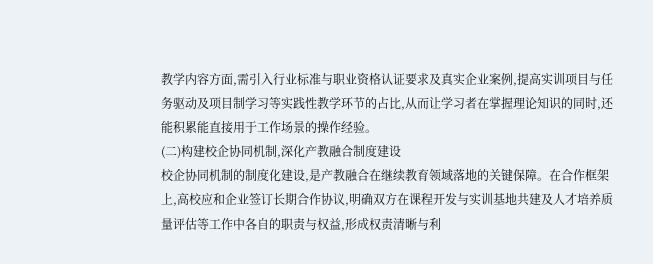教学内容方面,需引入行业标准与职业资格认证要求及真实企业案例,提高实训项目与任务驱动及项目制学习等实践性教学环节的占比,从而让学习者在掌握理论知识的同时,还能积累能直接用于工作场景的操作经验。
(二)构建校企协同机制,深化产教融合制度建设
校企协同机制的制度化建设,是产教融合在继续教育领域落地的关键保障。在合作框架上,高校应和企业签订长期合作协议,明确双方在课程开发与实训基地共建及人才培养质量评估等工作中各自的职责与权益,形成权责清晰与利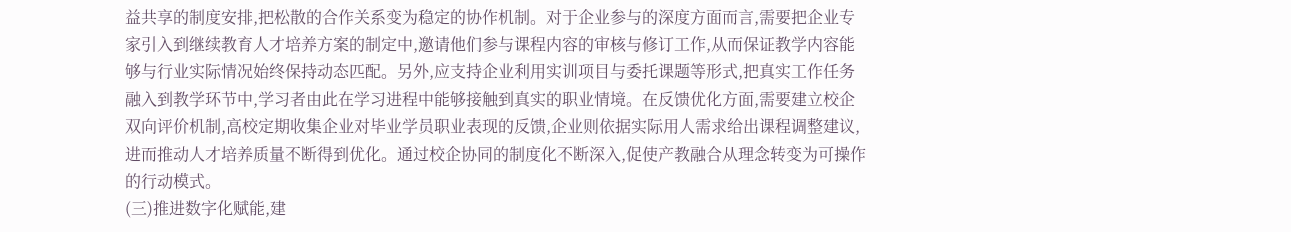益共享的制度安排,把松散的合作关系变为稳定的协作机制。对于企业参与的深度方面而言,需要把企业专家引入到继续教育人才培养方案的制定中,邀请他们参与课程内容的审核与修订工作,从而保证教学内容能够与行业实际情况始终保持动态匹配。另外,应支持企业利用实训项目与委托课题等形式,把真实工作任务融入到教学环节中,学习者由此在学习进程中能够接触到真实的职业情境。在反馈优化方面,需要建立校企双向评价机制,高校定期收集企业对毕业学员职业表现的反馈,企业则依据实际用人需求给出课程调整建议,进而推动人才培养质量不断得到优化。通过校企协同的制度化不断深入,促使产教融合从理念转变为可操作的行动模式。
(三)推进数字化赋能,建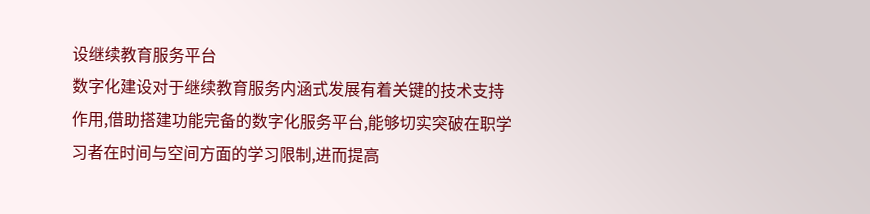设继续教育服务平台
数字化建设对于继续教育服务内涵式发展有着关键的技术支持作用,借助搭建功能完备的数字化服务平台,能够切实突破在职学习者在时间与空间方面的学习限制,进而提高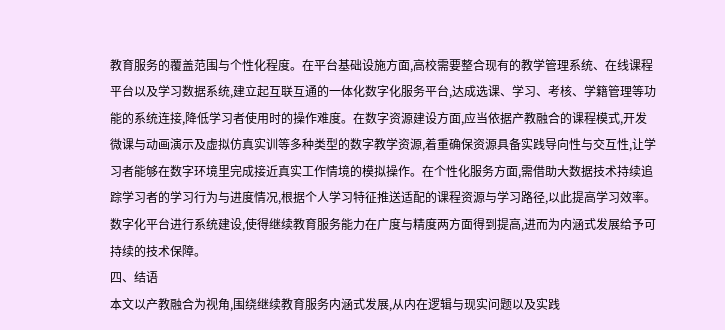教育服务的覆盖范围与个性化程度。在平台基础设施方面,高校需要整合现有的教学管理系统、在线课程平台以及学习数据系统,建立起互联互通的一体化数字化服务平台,达成选课、学习、考核、学籍管理等功能的系统连接,降低学习者使用时的操作难度。在数字资源建设方面,应当依据产教融合的课程模式,开发微课与动画演示及虚拟仿真实训等多种类型的数字教学资源,着重确保资源具备实践导向性与交互性,让学习者能够在数字环境里完成接近真实工作情境的模拟操作。在个性化服务方面,需借助大数据技术持续追踪学习者的学习行为与进度情况,根据个人学习特征推送适配的课程资源与学习路径,以此提高学习效率。数字化平台进行系统建设,使得继续教育服务能力在广度与精度两方面得到提高,进而为内涵式发展给予可持续的技术保障。
四、结语
本文以产教融合为视角,围绕继续教育服务内涵式发展,从内在逻辑与现实问题以及实践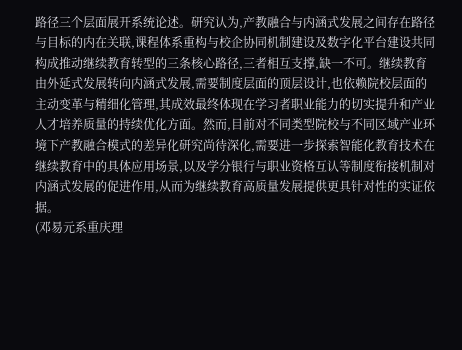路径三个层面展开系统论述。研究认为,产教融合与内涵式发展之间存在路径与目标的内在关联,课程体系重构与校企协同机制建设及数字化平台建设共同构成推动继续教育转型的三条核心路径,三者相互支撑,缺一不可。继续教育由外延式发展转向内涵式发展,需要制度层面的顶层设计,也依赖院校层面的主动变革与精细化管理,其成效最终体现在学习者职业能力的切实提升和产业人才培养质量的持续优化方面。然而,目前对不同类型院校与不同区域产业环境下产教融合模式的差异化研究尚待深化,需要进一步探索智能化教育技术在继续教育中的具体应用场景,以及学分银行与职业资格互认等制度衔接机制对内涵式发展的促进作用,从而为继续教育高质量发展提供更具针对性的实证依据。
(邓易元系重庆理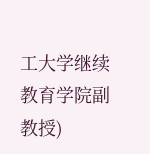工大学继续教育学院副教授)